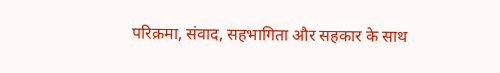परिक्रमा, संवाद, सहभागिता और सहकार के साथ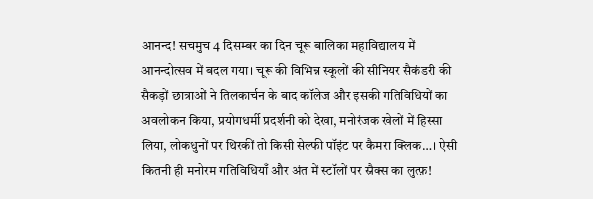आनन्द! सचमुच 4 दिसम्बर का दिन चूरू बालिका महाविद्यालय में आनन्दोत्सव में बदल गया। चूरू की विभिन्न स्कूलों की सीनियर सैकंडरी की सैकड़ों छात्राओं ने तिलकार्चन के बाद कॉलेज और इसकी गतिविधियों का अवलोकन किया, प्रयोगधर्मी प्रदर्शनी को देखा, मनोरंजक खेलों में हिस्सा लिया, लोकधुनों पर थिरकीं तो किसी सेल्फी पॉइंट पर कैमरा क्लिक…। ऐसी कितनी ही मनोरम गतिविधियाँ और अंत में स्टॉलों पर स्नैक्स का लुत्फ़!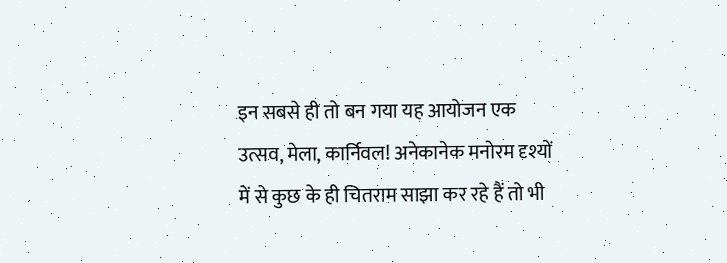इन सबसे ही तो बन गया यह आयोजन एक उत्सव, मेला, कार्निवल! अनेकानेक मनोरम दृश्यों में से कुछ के ही चितराम साझा कर रहे हैं तो भी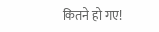कितने हो गए!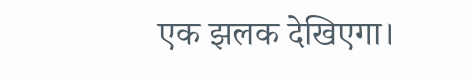एक झलक देखिएगा।